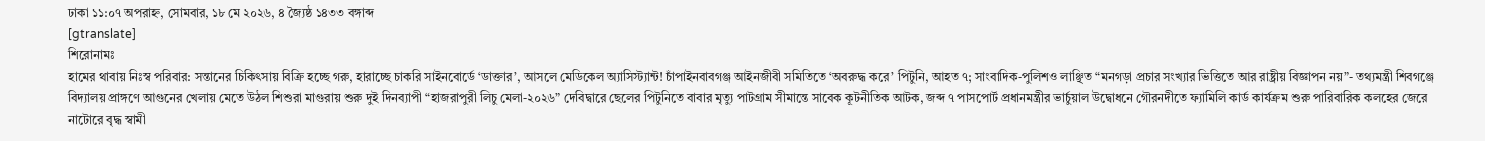ঢাকা ১১:০৭ অপরাহ্ন, সোমবার, ১৮ মে ২০২৬, ৪ জ্যৈষ্ঠ ১৪৩৩ বঙ্গাব্দ
[gtranslate]
শিরোনামঃ
হামের থাবায় নিঃস্ব পরিবার: সন্তানের চিকিৎসায় বিক্রি হচ্ছে গরু, হারাচ্ছে চাকরি সাইনবোর্ডে ‘ডাক্তার’, আসলে মেডিকেল অ্যাসিস্ট্যান্ট! চাঁপাইনবাবগঞ্জ আইনজীবী সমিতিতে ‘অবরুদ্ধ করে’ পিটুনি, আহত ৭; সাংবাদিক-পুলিশও লাঞ্ছিত “মনগড়া প্রচার সংখ্যার ভিত্তিতে আর রাষ্ট্রীয় বিজ্ঞাপন নয়”- তথ্যমন্ত্রী শিবগঞ্জে বিদ্যালয় প্রাঙ্গণে আগুনের খেলায় মেতে উঠল শিশুরা মাগুরায় শুরু দুই দিনব্যাপী “হাজরাপুরী লিচু মেলা-২০২৬” দেবিদ্বারে ছেলের পিটুনিতে বাবার মৃত্যু পাটগ্রাম সীমান্তে সাবেক কূটনীতিক আটক, জব্দ ৭ পাসপোর্ট প্রধানমন্ত্রীর ভার্চুয়াল উদ্বোধনে গৌরনদীতে ফ্যামিলি কার্ড কার্যক্রম শুরু পারিবারিক কলহের জেরে নাটোরে বৃদ্ধ স্বামী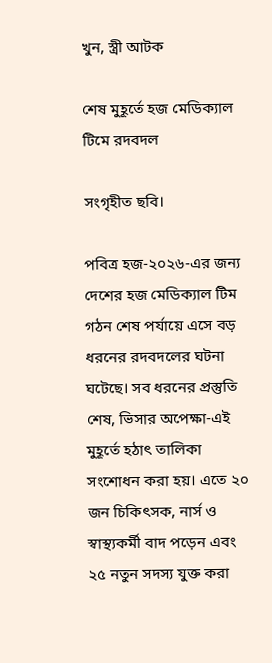খুন, স্ত্রী আটক

শেষ মুহূর্তে হজ মেডিক্যাল টিমে রদবদল

সংগৃহীত ছবি।

পবিত্র হজ-২০২৬-এর জন্য দেশের হজ মেডিক্যাল টিম গঠন শেষ পর্যায়ে এসে বড় ধরনের রদবদলের ঘটনা ঘটেছে। সব ধরনের প্রস্তুতি শেষ, ভিসার অপেক্ষা-এই মুহূর্তে হঠাৎ তালিকা সংশোধন করা হয়। এতে ২০ জন চিকিৎসক, নার্স ও স্বাস্থ্যকর্মী বাদ পড়েন এবং ২৫ নতুন সদস্য যুক্ত করা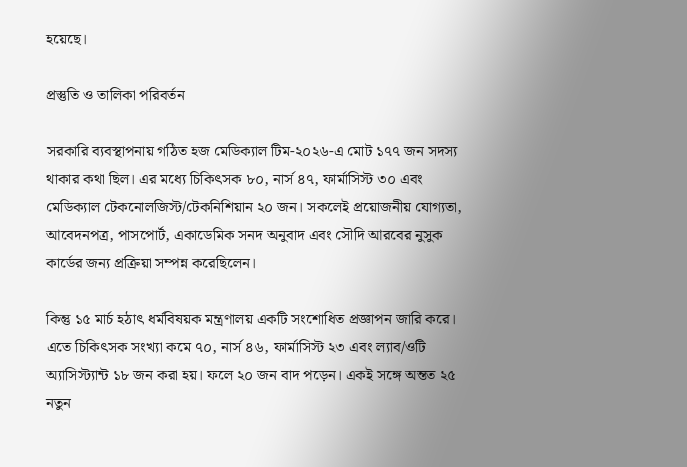হয়েছে।

প্রস্তুতি ও তালিকা পরিবর্তন

সরকারি ব্যবস্থাপনায় গঠিত হজ মেডিক্যাল টিম-২০২৬-এ মোট ১৭৭ জন সদস্য থাকার কথা ছিল। এর মধ্যে চিকিৎসক ৮০, নার্স ৪৭, ফার্মাসিস্ট ৩০ এবং মেডিক্যাল টেকনোলজিস্ট/টেকনিশিয়ান ২০ জন। সকলেই প্রয়োজনীয় যোগ্যতা, আবেদনপত্র, পাসপোর্ট, একাডেমিক সনদ অনুবাদ এবং সৌদি আরবের নুসুক কার্ডের জন্য প্রক্রিয়া সম্পন্ন করেছিলেন।

কিন্তু ১৫ মার্চ হঠাৎ ধর্মবিষয়ক মন্ত্রণালয় একটি সংশোধিত প্রজ্ঞাপন জারি করে। এতে চিকিৎসক সংখ্যা কমে ৭০, নার্স ৪৬, ফার্মাসিস্ট ২৩ এবং ল্যাব/ওটি অ্যাসিস্ট্যান্ট ১৮ জন করা হয়। ফলে ২০ জন বাদ পড়েন। একই সঙ্গে অন্তত ২৫ নতুন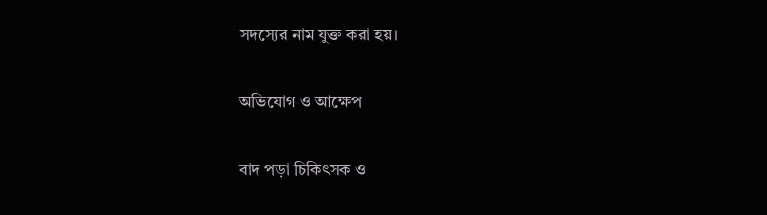সদস্যের নাম যুক্ত করা হয়।

অভিযোগ ও আক্ষেপ

বাদ পড়া চিকিৎসক ও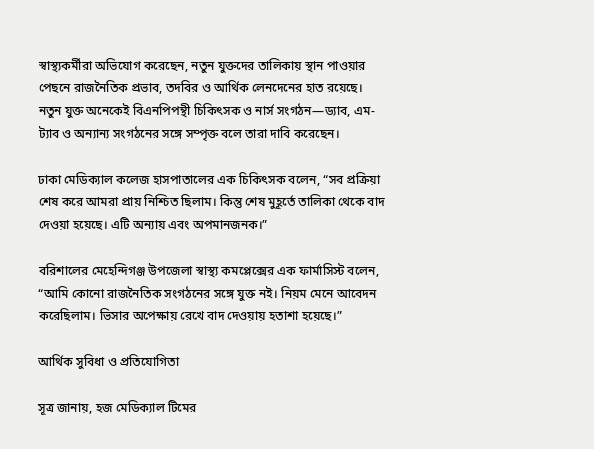স্বাস্থ্যকর্মীরা অভিযোগ করেছেন, নতুন যুক্তদের তালিকায় স্থান পাওয়ার পেছনে রাজনৈতিক প্রভাব, তদবির ও আর্থিক লেনদেনের হাত রয়েছে। নতুন যুক্ত অনেকেই বিএনপিপন্থী চিকিৎসক ও নার্স সংগঠন—ড্যাব, এম-ট্যাব ও অন্যান্য সংগঠনের সঙ্গে সম্পৃক্ত বলে তারা দাবি করেছেন।

ঢাকা মেডিক্যাল কলেজ হাসপাতালের এক চিকিৎসক বলেন, “সব প্রক্রিয়া শেষ করে আমরা প্রায় নিশ্চিত ছিলাম। কিন্তু শেষ মুহূর্তে তালিকা থেকে বাদ দেওয়া হয়েছে। এটি অন্যায় এবং অপমানজনক।”

বরিশালের মেহেন্দিগঞ্জ উপজেলা স্বাস্থ্য কমপ্লেক্সের এক ফার্মাসিস্ট বলেন, “আমি কোনো রাজনৈতিক সংগঠনের সঙ্গে যুক্ত নই। নিয়ম মেনে আবেদন করেছিলাম। ভিসার অপেক্ষায় রেখে বাদ দেওয়ায় হতাশা হয়েছে।”

আর্থিক সুবিধা ও প্রতিযোগিতা

সূত্র জানায়, হজ মেডিক্যাল টিমের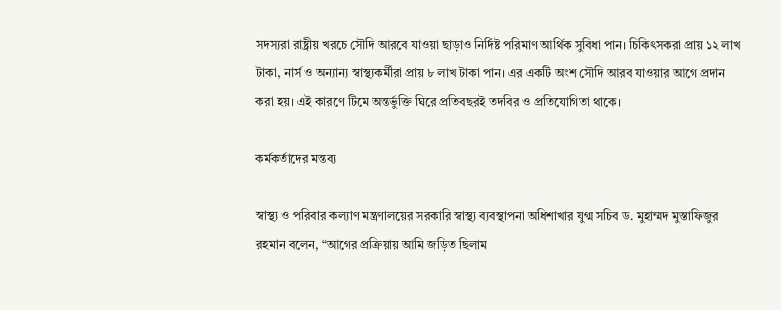সদস্যরা রাষ্ট্রীয় খরচে সৌদি আরবে যাওয়া ছাড়াও নির্দিষ্ট পরিমাণ আর্থিক সুবিধা পান। চিকিৎসকরা প্রায় ১২ লাখ টাকা, নার্স ও অন্যান্য স্বাস্থ্যকর্মীরা প্রায় ৮ লাখ টাকা পান। এর একটি অংশ সৌদি আরব যাওয়ার আগে প্রদান করা হয়। এই কারণে টিমে অন্তর্ভুক্তি ঘিরে প্রতিবছরই তদবির ও প্রতিযোগিতা থাকে।

কর্মকর্তাদের মন্তব্য

স্বাস্থ্য ও পরিবার কল্যাণ মন্ত্রণালয়ের সরকারি স্বাস্থ্য ব্যবস্থাপনা অধিশাখার যুগ্ম সচিব ড. মুহাম্মদ মুস্তাফিজুর রহমান বলেন, “আগের প্রক্রিয়ায় আমি জড়িত ছিলাম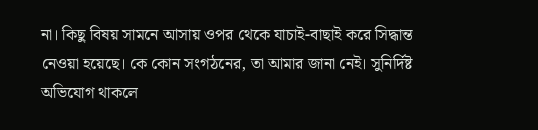না। কিছু বিষয় সামনে আসায় ওপর থেকে যাচাই-বাছাই করে সিদ্ধান্ত নেওয়া হয়েছে। কে কোন সংগঠনের, তা আমার জানা নেই। সুনির্দিষ্ট অভিযোগ থাকলে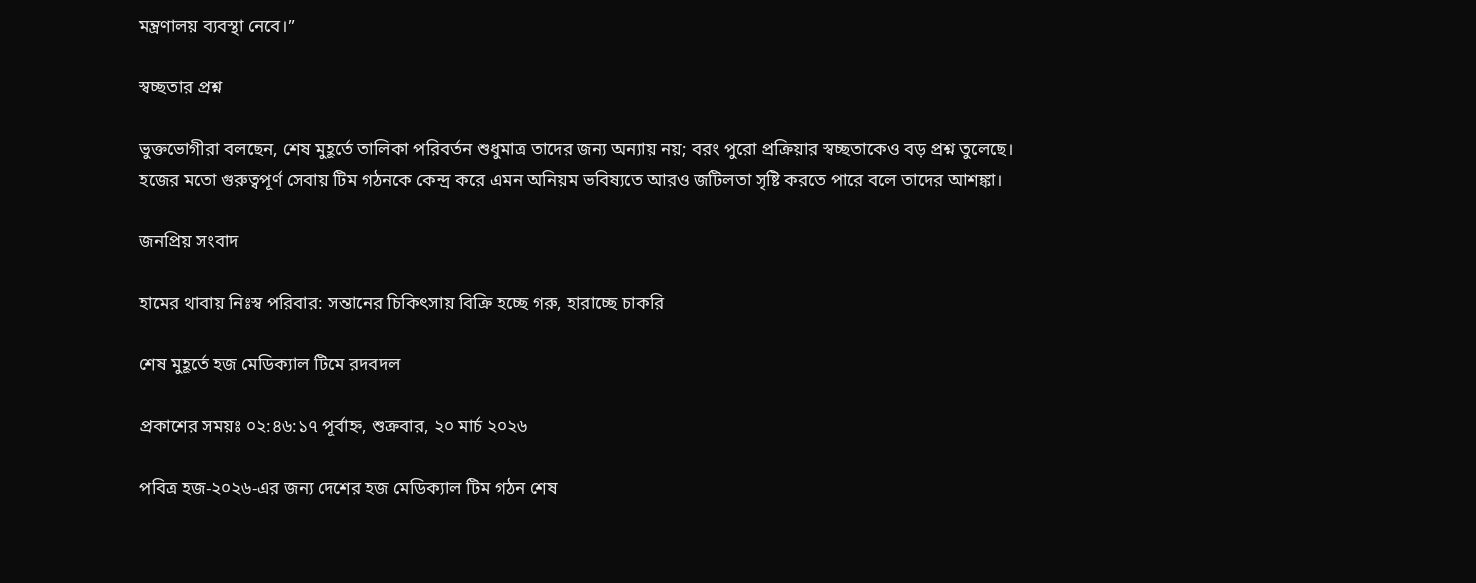মন্ত্রণালয় ব্যবস্থা নেবে।”

স্বচ্ছতার প্রশ্ন

ভুক্তভোগীরা বলছেন, শেষ মুহূর্তে তালিকা পরিবর্তন শুধুমাত্র তাদের জন্য অন্যায় নয়; বরং পুরো প্রক্রিয়ার স্বচ্ছতাকেও বড় প্রশ্ন তুলেছে। হজের মতো গুরুত্বপূর্ণ সেবায় টিম গঠনকে কেন্দ্র করে এমন অনিয়ম ভবিষ্যতে আরও জটিলতা সৃষ্টি করতে পারে বলে তাদের আশঙ্কা।

জনপ্রিয় সংবাদ

হামের থাবায় নিঃস্ব পরিবার: সন্তানের চিকিৎসায় বিক্রি হচ্ছে গরু, হারাচ্ছে চাকরি

শেষ মুহূর্তে হজ মেডিক্যাল টিমে রদবদল

প্রকাশের সময়ঃ ০২:৪৬:১৭ পূর্বাহ্ন, শুক্রবার, ২০ মার্চ ২০২৬

পবিত্র হজ-২০২৬-এর জন্য দেশের হজ মেডিক্যাল টিম গঠন শেষ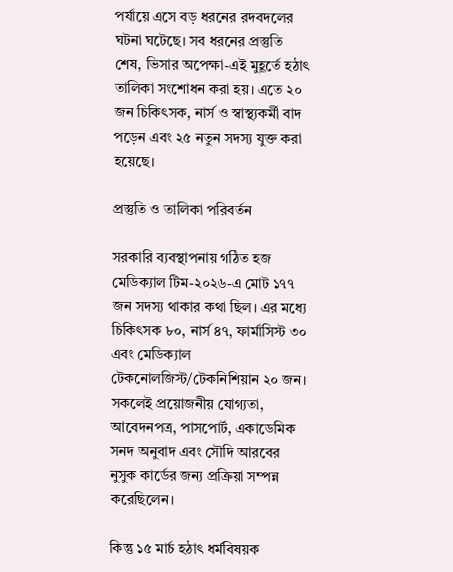পর্যায়ে এসে বড় ধরনের রদবদলের ঘটনা ঘটেছে। সব ধরনের প্রস্তুতি শেষ, ভিসার অপেক্ষা-এই মুহূর্তে হঠাৎ তালিকা সংশোধন করা হয়। এতে ২০ জন চিকিৎসক, নার্স ও স্বাস্থ্যকর্মী বাদ পড়েন এবং ২৫ নতুন সদস্য যুক্ত করা হয়েছে।

প্রস্তুতি ও তালিকা পরিবর্তন

সরকারি ব্যবস্থাপনায় গঠিত হজ মেডিক্যাল টিম-২০২৬-এ মোট ১৭৭ জন সদস্য থাকার কথা ছিল। এর মধ্যে চিকিৎসক ৮০, নার্স ৪৭, ফার্মাসিস্ট ৩০ এবং মেডিক্যাল টেকনোলজিস্ট/টেকনিশিয়ান ২০ জন। সকলেই প্রয়োজনীয় যোগ্যতা, আবেদনপত্র, পাসপোর্ট, একাডেমিক সনদ অনুবাদ এবং সৌদি আরবের নুসুক কার্ডের জন্য প্রক্রিয়া সম্পন্ন করেছিলেন।

কিন্তু ১৫ মার্চ হঠাৎ ধর্মবিষয়ক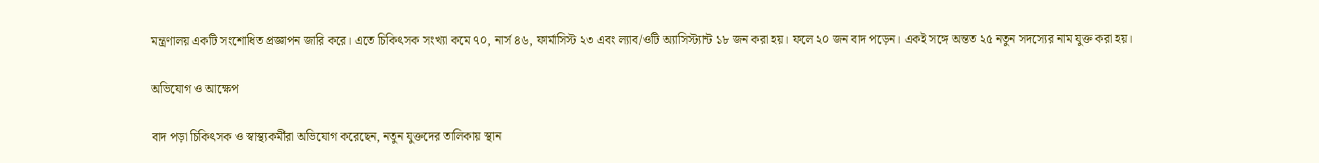মন্ত্রণালয় একটি সংশোধিত প্রজ্ঞাপন জারি করে। এতে চিকিৎসক সংখ্যা কমে ৭০, নার্স ৪৬, ফার্মাসিস্ট ২৩ এবং ল্যাব/ওটি অ্যাসিস্ট্যান্ট ১৮ জন করা হয়। ফলে ২০ জন বাদ পড়েন। একই সঙ্গে অন্তত ২৫ নতুন সদস্যের নাম যুক্ত করা হয়।

অভিযোগ ও আক্ষেপ

বাদ পড়া চিকিৎসক ও স্বাস্থ্যকর্মীরা অভিযোগ করেছেন, নতুন যুক্তদের তালিকায় স্থান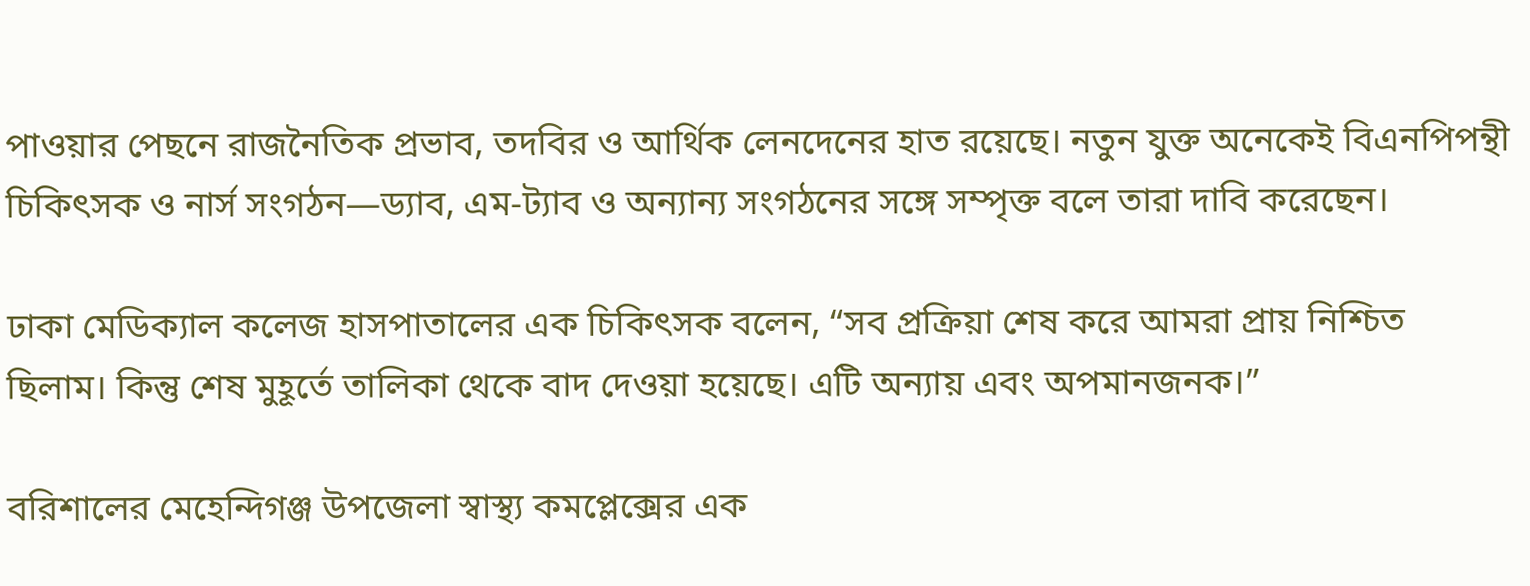পাওয়ার পেছনে রাজনৈতিক প্রভাব, তদবির ও আর্থিক লেনদেনের হাত রয়েছে। নতুন যুক্ত অনেকেই বিএনপিপন্থী চিকিৎসক ও নার্স সংগঠন—ড্যাব, এম-ট্যাব ও অন্যান্য সংগঠনের সঙ্গে সম্পৃক্ত বলে তারা দাবি করেছেন।

ঢাকা মেডিক্যাল কলেজ হাসপাতালের এক চিকিৎসক বলেন, “সব প্রক্রিয়া শেষ করে আমরা প্রায় নিশ্চিত ছিলাম। কিন্তু শেষ মুহূর্তে তালিকা থেকে বাদ দেওয়া হয়েছে। এটি অন্যায় এবং অপমানজনক।”

বরিশালের মেহেন্দিগঞ্জ উপজেলা স্বাস্থ্য কমপ্লেক্সের এক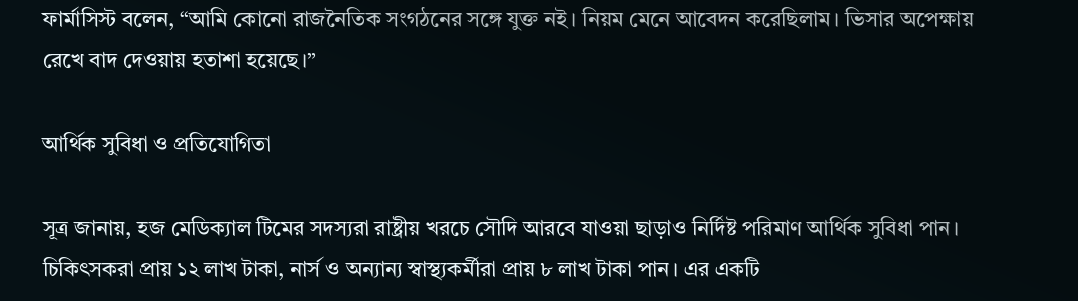ফার্মাসিস্ট বলেন, “আমি কোনো রাজনৈতিক সংগঠনের সঙ্গে যুক্ত নই। নিয়ম মেনে আবেদন করেছিলাম। ভিসার অপেক্ষায় রেখে বাদ দেওয়ায় হতাশা হয়েছে।”

আর্থিক সুবিধা ও প্রতিযোগিতা

সূত্র জানায়, হজ মেডিক্যাল টিমের সদস্যরা রাষ্ট্রীয় খরচে সৌদি আরবে যাওয়া ছাড়াও নির্দিষ্ট পরিমাণ আর্থিক সুবিধা পান। চিকিৎসকরা প্রায় ১২ লাখ টাকা, নার্স ও অন্যান্য স্বাস্থ্যকর্মীরা প্রায় ৮ লাখ টাকা পান। এর একটি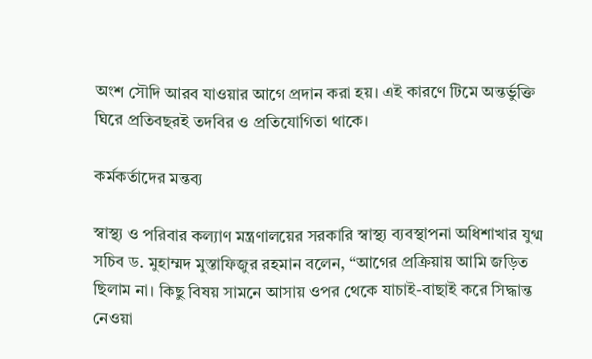অংশ সৌদি আরব যাওয়ার আগে প্রদান করা হয়। এই কারণে টিমে অন্তর্ভুক্তি ঘিরে প্রতিবছরই তদবির ও প্রতিযোগিতা থাকে।

কর্মকর্তাদের মন্তব্য

স্বাস্থ্য ও পরিবার কল্যাণ মন্ত্রণালয়ের সরকারি স্বাস্থ্য ব্যবস্থাপনা অধিশাখার যুগ্ম সচিব ড. মুহাম্মদ মুস্তাফিজুর রহমান বলেন, “আগের প্রক্রিয়ায় আমি জড়িত ছিলাম না। কিছু বিষয় সামনে আসায় ওপর থেকে যাচাই-বাছাই করে সিদ্ধান্ত নেওয়া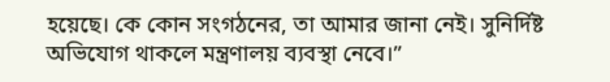হয়েছে। কে কোন সংগঠনের, তা আমার জানা নেই। সুনির্দিষ্ট অভিযোগ থাকলে মন্ত্রণালয় ব্যবস্থা নেবে।”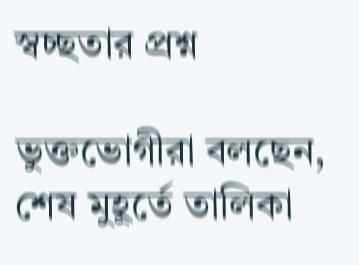স্বচ্ছতার প্রশ্ন

ভুক্তভোগীরা বলছেন, শেষ মুহূর্তে তালিকা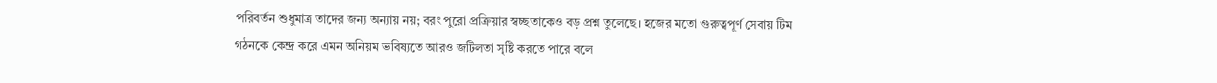পরিবর্তন শুধুমাত্র তাদের জন্য অন্যায় নয়; বরং পুরো প্রক্রিয়ার স্বচ্ছতাকেও বড় প্রশ্ন তুলেছে। হজের মতো গুরুত্বপূর্ণ সেবায় টিম গঠনকে কেন্দ্র করে এমন অনিয়ম ভবিষ্যতে আরও জটিলতা সৃষ্টি করতে পারে বলে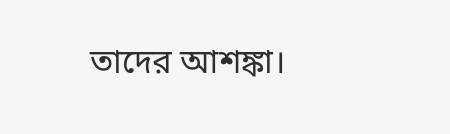তাদের আশঙ্কা।